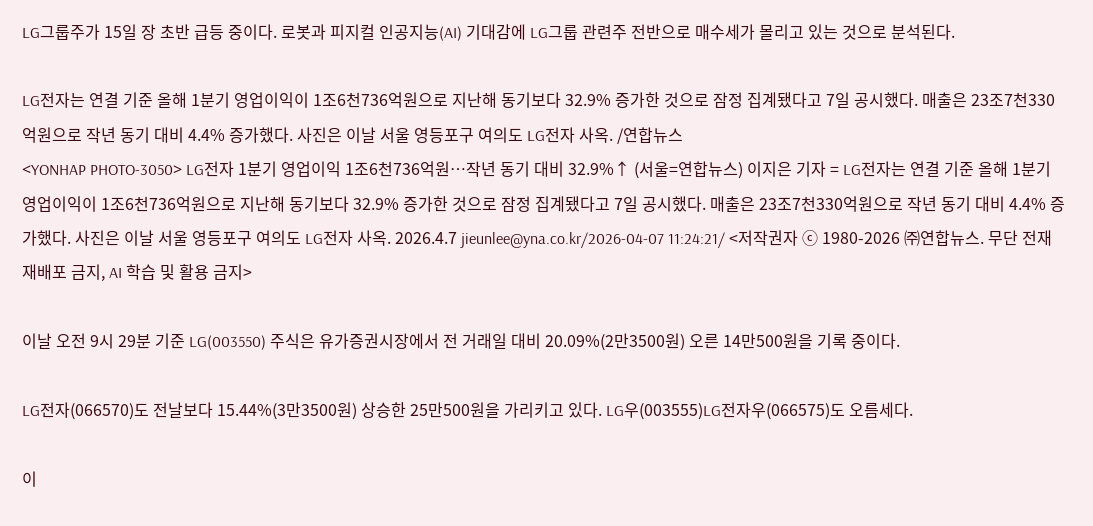LG그룹주가 15일 장 초반 급등 중이다. 로봇과 피지컬 인공지능(AI) 기대감에 LG그룹 관련주 전반으로 매수세가 몰리고 있는 것으로 분석된다.

LG전자는 연결 기준 올해 1분기 영업이익이 1조6천736억원으로 지난해 동기보다 32.9% 증가한 것으로 잠정 집계됐다고 7일 공시했다. 매출은 23조7천330억원으로 작년 동기 대비 4.4% 증가했다. 사진은 이날 서울 영등포구 여의도 LG전자 사옥. /연합뉴스
<YONHAP PHOTO-3050> LG전자 1분기 영업이익 1조6천736억원…작년 동기 대비 32.9%↑ (서울=연합뉴스) 이지은 기자 = LG전자는 연결 기준 올해 1분기 영업이익이 1조6천736억원으로 지난해 동기보다 32.9% 증가한 것으로 잠정 집계됐다고 7일 공시했다. 매출은 23조7천330억원으로 작년 동기 대비 4.4% 증가했다. 사진은 이날 서울 영등포구 여의도 LG전자 사옥. 2026.4.7 jieunlee@yna.co.kr/2026-04-07 11:24:21/ <저작권자 ⓒ 1980-2026 ㈜연합뉴스. 무단 전재 재배포 금지, AI 학습 및 활용 금지>

이날 오전 9시 29분 기준 LG(003550) 주식은 유가증권시장에서 전 거래일 대비 20.09%(2만3500원) 오른 14만500원을 기록 중이다.

LG전자(066570)도 전날보다 15.44%(3만3500원) 상승한 25만500원을 가리키고 있다. LG우(003555)LG전자우(066575)도 오름세다.

이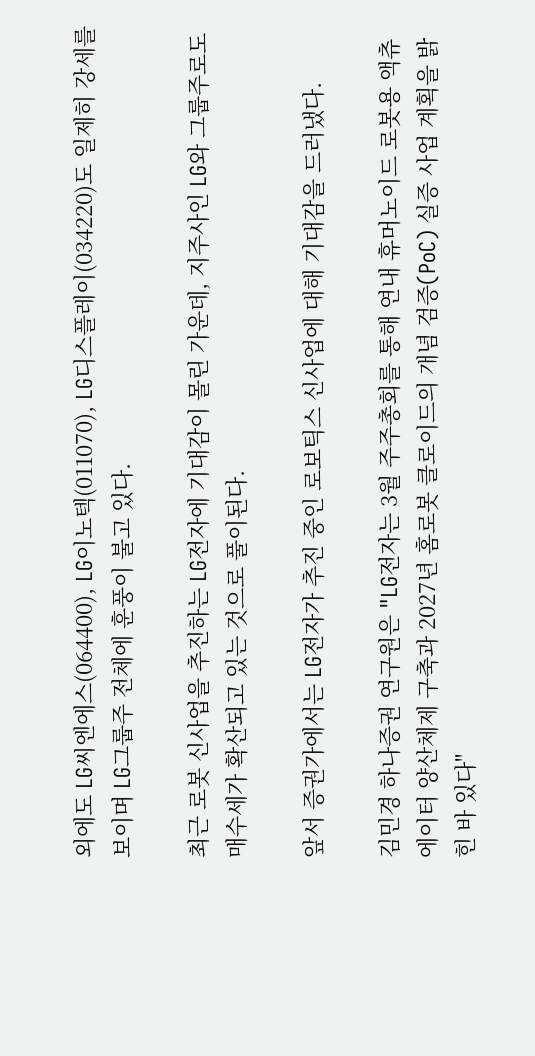외에도 LG씨엔에스(064400), LG이노텍(011070), LG디스플레이(034220)도 일제히 강세를 보이며 LG그룹주 전체에 훈풍이 불고 있다.

최근 로봇 신사업을 추진하는 LG전자에 기대감이 몰린 가운데, 지주사인 LG와 그룹주로도 매수세가 확산되고 있는 것으로 풀이된다.

앞서 증권가에서는 LG전자가 추진 중인 로보틱스 신사업에 대해 기대감을 드러냈다.

김민경 하나증권 연구원은 "LG전자는 3월 주주총회를 통해 연내 휴머노이드 로봇용 액츄에이터 양산체제 구축과 2027년 홈로봇 클로이드의 개념 검증(PoC) 실증 사업 계획을 밝힌 바 있다"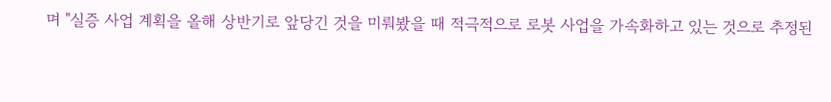며 "실증 사업 계획을 올해 상반기로 앞당긴 것을 미뤄봤을 때 적극적으로 로봇 사업을 가속화하고 있는 것으로 추정된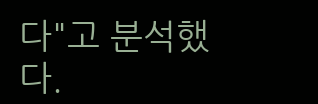다"고 분석했다.